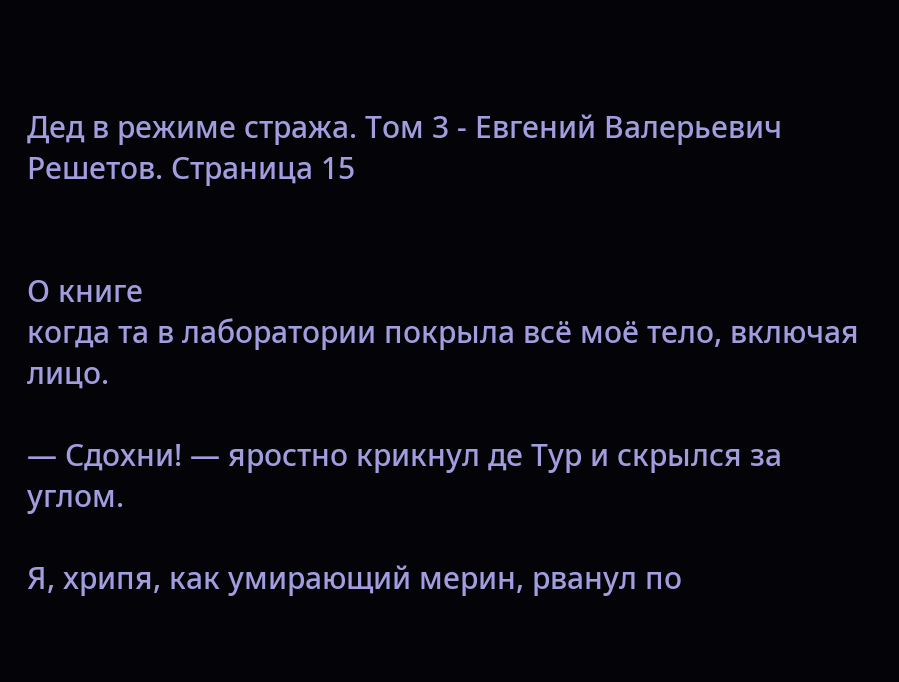Дед в режиме стража. Том 3 - Евгений Валерьевич Решетов. Страница 15


О книге
когда та в лаборатории покрыла всё моё тело, включая лицо.

— Сдохни! — яростно крикнул де Тур и скрылся за углом.

Я, хрипя, как умирающий мерин, рванул по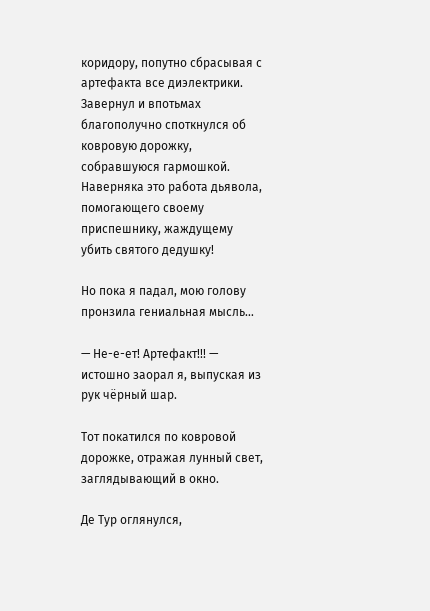коридору, попутно сбрасывая с артефакта все диэлектрики. Завернул и впотьмах благополучно споткнулся об ковровую дорожку, собравшуюся гармошкой. Наверняка это работа дьявола, помогающего своему приспешнику, жаждущему убить святого дедушку!

Но пока я падал, мою голову пронзила гениальная мысль…

— Не-е-ет! Артефакт!!! — истошно заорал я, выпуская из рук чёрный шар.

Тот покатился по ковровой дорожке, отражая лунный свет, заглядывающий в окно.

Де Тур оглянулся,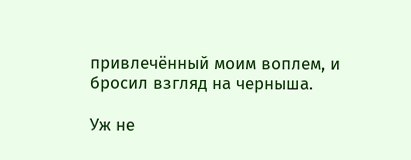привлечённый моим воплем, и бросил взгляд на черныша.

Уж не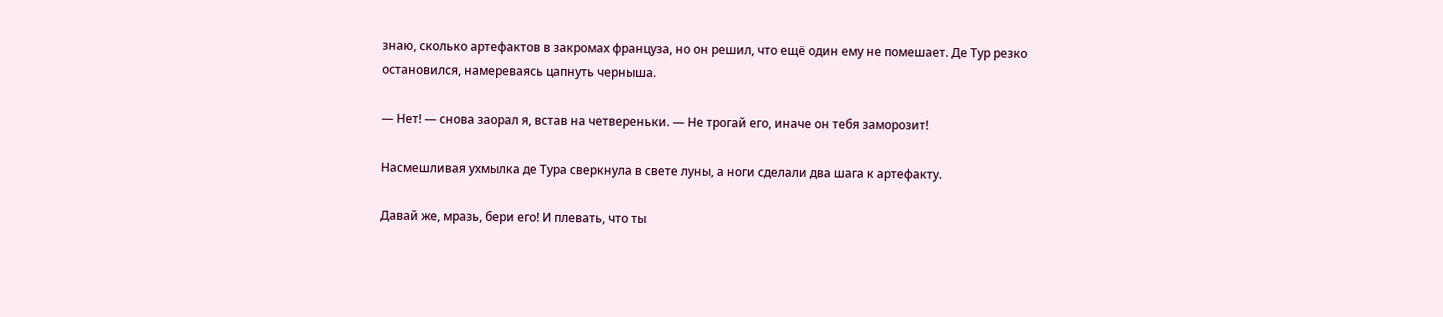знаю, сколько артефактов в закромах француза, но он решил, что ещё один ему не помешает. Де Тур резко остановился, намереваясь цапнуть черныша.

— Нет! — снова заорал я, встав на четвереньки. — Не трогай его, иначе он тебя заморозит!

Насмешливая ухмылка де Тура сверкнула в свете луны, а ноги сделали два шага к артефакту.

Давай же, мразь, бери его! И плевать, что ты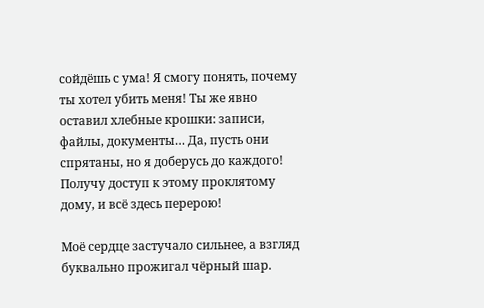сойдёшь с ума! Я смогу понять, почему ты хотел убить меня! Ты же явно оставил хлебные крошки: записи, файлы, документы… Да, пусть они спрятаны, но я доберусь до каждого! Получу доступ к этому проклятому дому, и всё здесь перерою!

Моё сердце застучало сильнее, а взгляд буквально прожигал чёрный шар.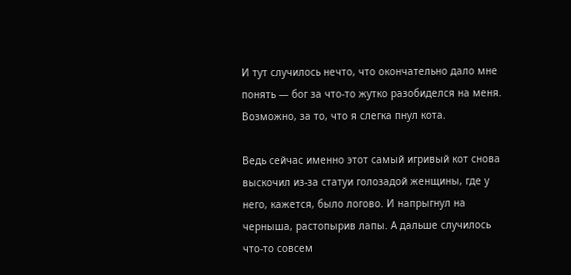И тут случилось нечто, что окончательно дало мне понять — бог за что-то жутко разобиделся на меня. Возможно, за то, что я слегка пнул кота.

Ведь сейчас именно этот самый игривый кот снова выскочил из-за статуи голозадой женщины, где у него, кажется, было логово. И напрыгнул на черныша, растопырив лапы. А дальше случилось что-то совсем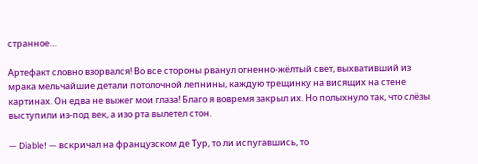странное…

Артефакт словно взорвался! Во все стороны рванул огненно-жёлтый свет, выхвативший из мрака мельчайшие детали потолочной лепнины, каждую трещинку на висящих на стене картинах. Он едва не выжег мои глаза! Благо я вовремя закрыл их. Но полыхнуло так, что слёзы выступили из-под век, а изо рта вылетел стон.

— Diable! — вскричал на французском де Тур, то ли испугавшись, то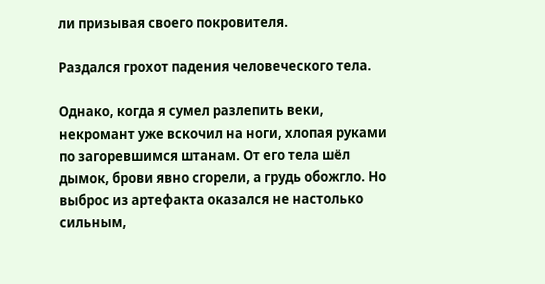ли призывая своего покровителя.

Раздался грохот падения человеческого тела.

Однако, когда я сумел разлепить веки, некромант уже вскочил на ноги, хлопая руками по загоревшимся штанам. От его тела шёл дымок, брови явно сгорели, а грудь обожгло. Но выброс из артефакта оказался не настолько сильным,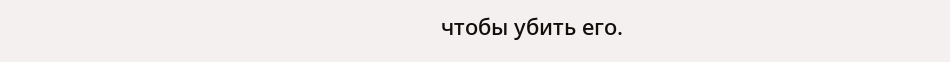чтобы убить его.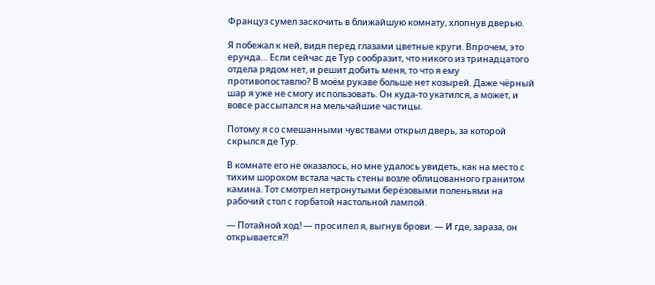Француз сумел заскочить в ближайшую комнату, хлопнув дверью.

Я побежал к ней, видя перед глазами цветные круги. Впрочем, это ерунда… Если сейчас де Тур сообразит, что никого из тринадцатого отдела рядом нет, и решит добить меня, то что я ему противопоставлю? В моём рукаве больше нет козырей. Даже чёрный шар я уже не смогу использовать. Он куда-то укатился, а может, и вовсе рассыпался на мельчайшие частицы.

Потому я со смешанными чувствами открыл дверь, за которой скрылся де Тур.

В комнате его не оказалось, но мне удалось увидеть, как на место с тихим шорохом встала часть стены возле облицованного гранитом камина. Тот смотрел нетронутыми берёзовыми поленьями на рабочий стол с горбатой настольной лампой.

— Потайной ход! — просипел я, выгнув брови. — И где, зараза, он открывается⁈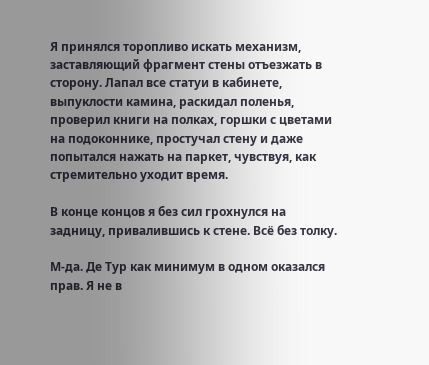Я принялся торопливо искать механизм, заставляющий фрагмент стены отъезжать в сторону. Лапал все статуи в кабинете, выпуклости камина, раскидал поленья, проверил книги на полках, горшки с цветами на подоконнике, простучал стену и даже попытался нажать на паркет, чувствуя, как стремительно уходит время.

В конце концов я без сил грохнулся на задницу, привалившись к стене. Всё без толку.

М-да. Де Тур как минимум в одном оказался прав. Я не в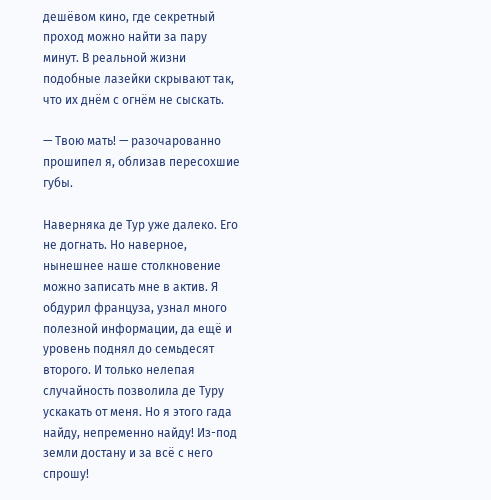дешёвом кино, где секретный проход можно найти за пару минут. В реальной жизни подобные лазейки скрывают так, что их днём с огнём не сыскать.

— Твою мать! — разочарованно прошипел я, облизав пересохшие губы.

Наверняка де Тур уже далеко. Его не догнать. Но наверное, нынешнее наше столкновение можно записать мне в актив. Я обдурил француза, узнал много полезной информации, да ещё и уровень поднял до семьдесят второго. И только нелепая случайность позволила де Туру ускакать от меня. Но я этого гада найду, непременно найду! Из-под земли достану и за всё с него спрошу!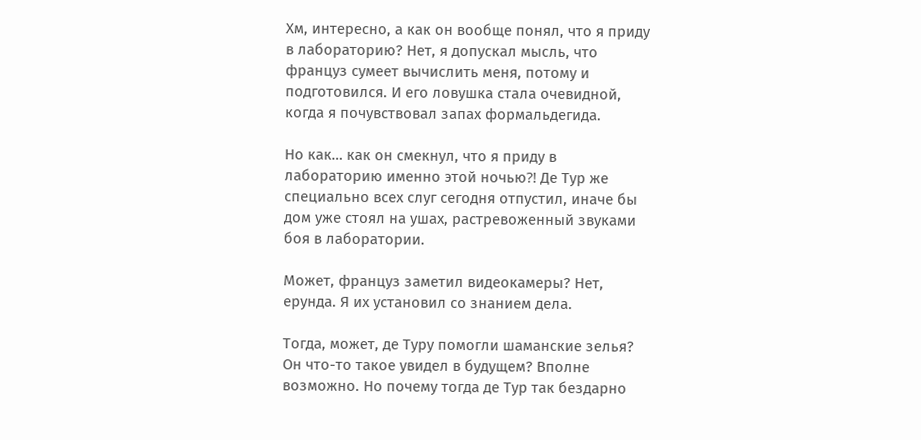Хм, интересно, а как он вообще понял, что я приду в лабораторию? Нет, я допускал мысль, что француз сумеет вычислить меня, потому и подготовился. И его ловушка стала очевидной, когда я почувствовал запах формальдегида.

Но как… как он смекнул, что я приду в лабораторию именно этой ночью⁈ Де Тур же специально всех слуг сегодня отпустил, иначе бы дом уже стоял на ушах, растревоженный звуками боя в лаборатории.

Может, француз заметил видеокамеры? Нет, ерунда. Я их установил со знанием дела.

Тогда, может, де Туру помогли шаманские зелья? Он что-то такое увидел в будущем? Вполне возможно. Но почему тогда де Тур так бездарно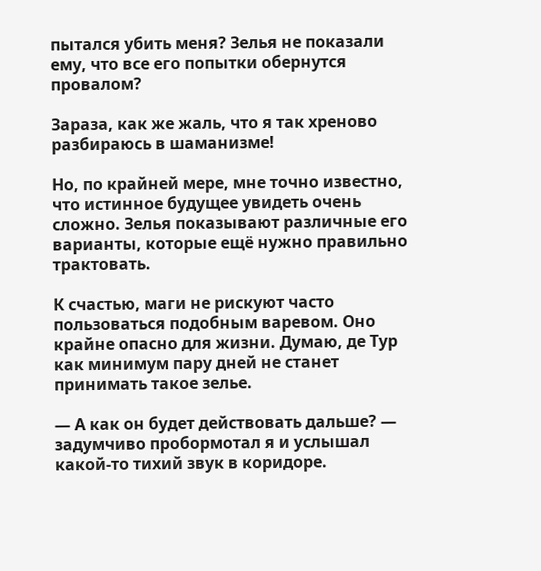пытался убить меня? Зелья не показали ему, что все его попытки обернутся провалом?

Зараза, как же жаль, что я так хреново разбираюсь в шаманизме!

Но, по крайней мере, мне точно известно, что истинное будущее увидеть очень сложно. Зелья показывают различные его варианты, которые ещё нужно правильно трактовать.

К счастью, маги не рискуют часто пользоваться подобным варевом. Оно крайне опасно для жизни. Думаю, де Тур как минимум пару дней не станет принимать такое зелье.

— А как он будет действовать дальше? — задумчиво пробормотал я и услышал какой-то тихий звук в коридоре.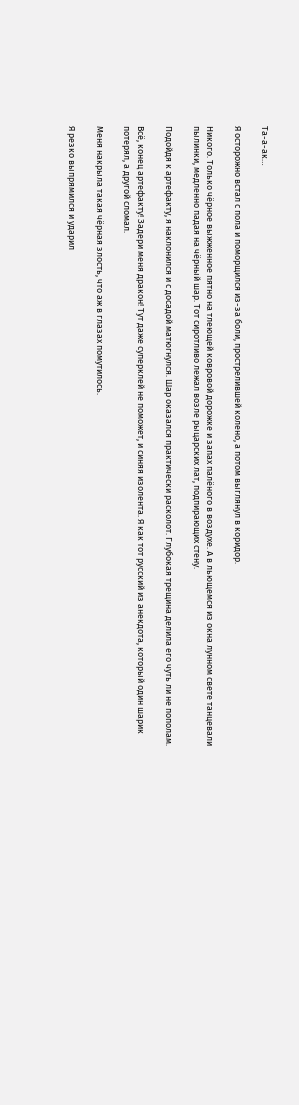Та-а-ак…

Я осторожно встал с пола и поморщился из-за боли, прострелившей колено, а потом выглянул в коридор.

Никого. Только чёрное выжженное пятно на тлеющей ковровой дорожке и запах палёного в воздухе. А в льющемся из окна лунном свете танцевали пылинки, медленно падая на чёрный шар. Тот сиротливо лежал возле рыцарских лат, подпирающих стену.

Подойдя к артефакту, я наклонился и с досадой матюгнулся. Шар оказался практически расколот. Глубокая трещина делила его чуть ли не пополам.

Всё, конец артефакту! Задери меня дракон! Тут даже суперклей не поможет, и синяя изолента. Я как тот русский из анекдота, который один шарик потерял, а другой сломал.

Меня накрыла такая чёрная злость, что аж в глазах помутилось.

Я резко выпрямился и ударил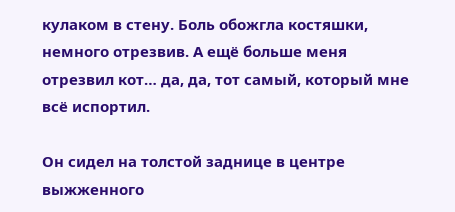кулаком в стену. Боль обожгла костяшки, немного отрезвив. А ещё больше меня отрезвил кот… да, да, тот самый, который мне всё испортил.

Он сидел на толстой заднице в центре выжженного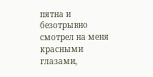пятна и безотрывно смотрел на меня красными глазами,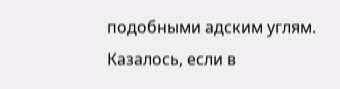подобными адским углям. Казалось, если в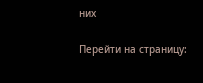них

Перейти на страницу: